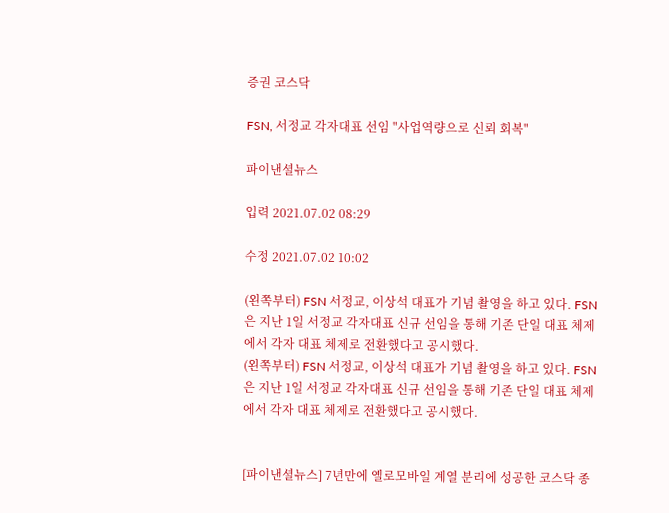증권 코스닥

FSN, 서정교 각자대표 선임 "사업역량으로 신뢰 회복"

파이낸셜뉴스

입력 2021.07.02 08:29

수정 2021.07.02 10:02

(왼쪽부터) FSN 서정교, 이상석 대표가 기념 촬영을 하고 있다. FSN은 지난 1일 서정교 각자대표 신규 선임을 통해 기존 단일 대표 체제에서 각자 대표 체제로 전환했다고 공시했다.
(왼쪽부터) FSN 서정교, 이상석 대표가 기념 촬영을 하고 있다. FSN은 지난 1일 서정교 각자대표 신규 선임을 통해 기존 단일 대표 체제에서 각자 대표 체제로 전환했다고 공시했다.


[파이낸셜뉴스] 7년만에 옐로모바일 계열 분리에 성공한 코스닥 종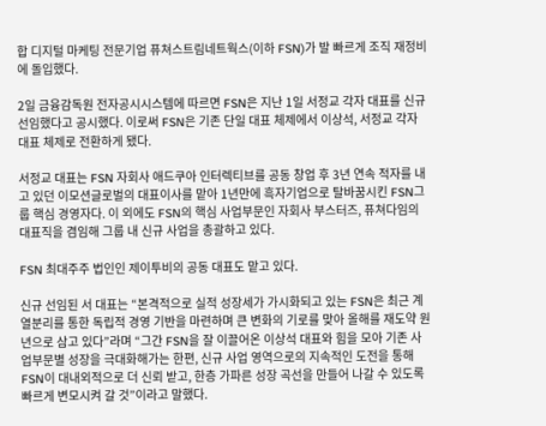합 디지털 마케팅 전문기업 퓨쳐스트림네트웍스(이하 FSN)가 발 빠르게 조직 재정비에 돌입했다.

2일 금융감독원 전자공시시스템에 따르면 FSN은 지난 1일 서정교 각자 대표를 신규 선임했다고 공시했다. 이로써 FSN은 기존 단일 대표 체제에서 이상석, 서정교 각자 대표 체제로 전환하게 됐다.

서정교 대표는 FSN 자회사 애드쿠아 인터렉티브를 공동 창업 후 3년 연속 적자를 내고 있던 이모션글로벌의 대표이사를 맡아 1년만에 흑자기업으로 탈바꿈시킨 FSN그룹 핵심 경영자다. 이 외에도 FSN의 핵심 사업부문인 자회사 부스터즈, 퓨쳐다임의 대표직을 겸임해 그룹 내 신규 사업을 총괄하고 있다.

FSN 최대주주 법인인 제이투비의 공동 대표도 맡고 있다.

신규 선임된 서 대표는 “본격적으로 실적 성장세가 가시화되고 있는 FSN은 최근 계열분리를 통한 독립적 경영 기반을 마련하며 큰 변화의 기로를 맞아 올해를 재도약 원년으로 삼고 있다”라며 “그간 FSN을 잘 이끌어온 이상석 대표와 힘을 모아 기존 사업부문별 성장을 극대화해가는 한편, 신규 사업 영역으로의 지속적인 도전을 통해 FSN이 대내외적으로 더 신뢰 받고, 한층 가파른 성장 곡선을 만들어 나갈 수 있도록 빠르게 변모시켜 갈 것”이라고 말했다.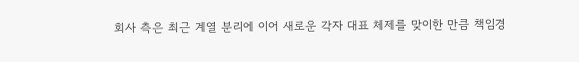회사 측은 최근 계열 분리에 이어 새로운 각자 대표 체제를 맞이한 만큼 책임경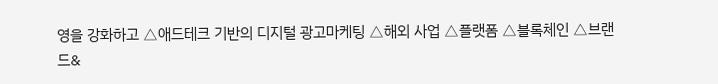영을 강화하고 △애드테크 기반의 디지털 광고마케팅 △해외 사업 △플랫폼 △블록체인 △브랜드&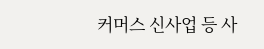커머스 신사업 등 사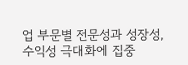업 부문별 전문성과 성장성, 수익성 극대화에 집중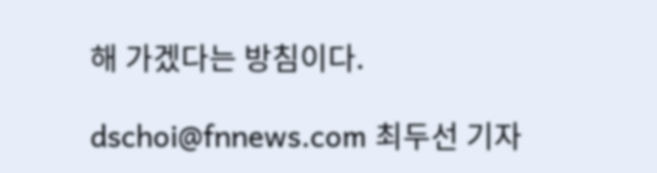해 가겠다는 방침이다.

dschoi@fnnews.com 최두선 기자